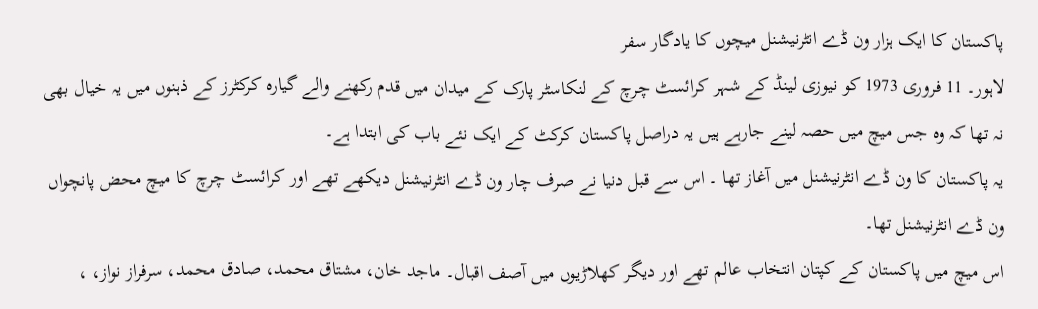پاکستان کا ایک ہزار ون ڈے انٹرنیشنل میچوں کا یادگار سفر
لاہور۔ 11 فروری 1973 کو نیوزی لینڈ کے شہر کرائسٹ چرچ کے لنکاسٹر پارک کے میدان میں قدم رکھنے والے گیارہ کرکٹرز کے ذہنوں میں یہ خیال بھی نہ تھا کہ وہ جس میچ میں حصہ لینے جارہے ہیں یہ دراصل پاکستان کرکٹ کے ایک نئے باب کی ابتدا ہے۔
یہ پاکستان کا ون ڈے انٹرنیشنل میں آغاز تھا ۔ اس سے قبل دنیا نے صرف چار ون ڈے انٹرنیشنل دیکھے تھے اور کرائسٹ چرچ کا میچ محض پانچواں ون ڈے انٹرنیشنل تھا۔
اس میچ میں پاکستان کے کپتان انتخاب عالم تھے اور دیگر کھلاڑیوں میں آصف اقبال۔ ماجد خان، مشتاق محمد، صادق محمد، سرفراز نواز، ،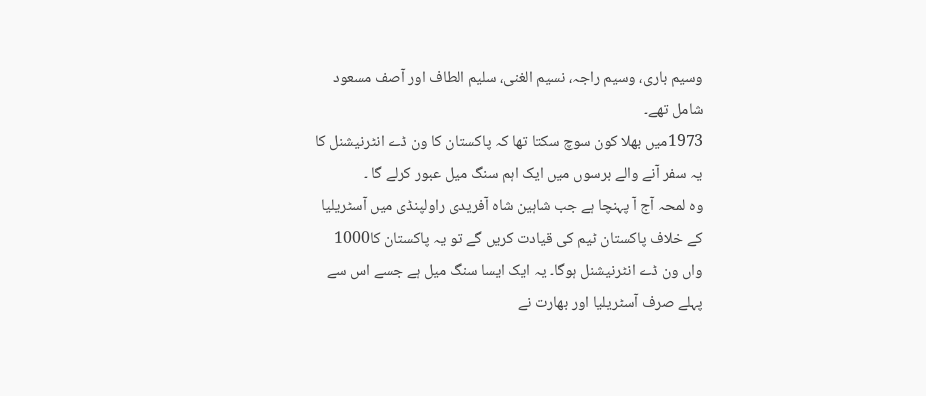وسیم باری، وسیم راجہ، نسیم الغنی، سلیم الطاف اور آصف مسعود شامل تھے۔
1973میں بھلا کون سوچ سکتا تھا کہ پاکستان کا ون ڈے انٹرنیشنل کا یہ سفر آنے والے برسوں میں ایک اہم سنگ میل عبور کرلے گا ۔
وہ لمحہ آج آ پہنچا ہے جب شاہین شاہ آفریدی راولپنڈی میں آسٹریلیا کے خلاف پاکستان ٹیم کی قیادت کریں گے تو یہ پاکستان کا1000 واں ون ڈے انٹرنیشنل ہوگا۔ یہ ایک ایسا سنگ میل ہے جسے اس سے پہلے صرف آسٹریلیا اور بھارت نے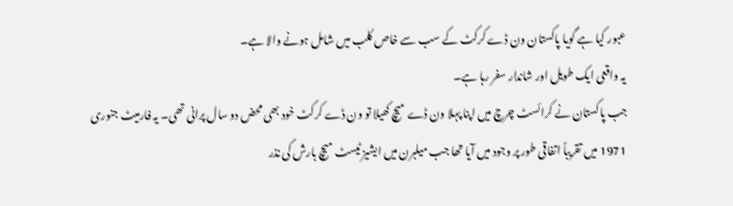عبور کیا ہے گویا پاکستان ون ڈے کرکٹ کے سب سے خاص کلب میں شامل ہونے والا ہے۔
یہ واقعی ایک طویل اور شاندار سفر رہا ہے۔
جب پاکستان نے کرائسٹ چرچ میں اپنا پہلا ون ڈے میچ کھیلا تو ون ڈے کرکٹ خود بھی محض دو سال پرانی تھی۔ یہ فارمیٹ جنوری 1971 میں تقریباً اتفاقی طور پر وجود میں آیا تھا جب میلبرن میں ایشیز ٹیسٹ میچ بارش کی نذر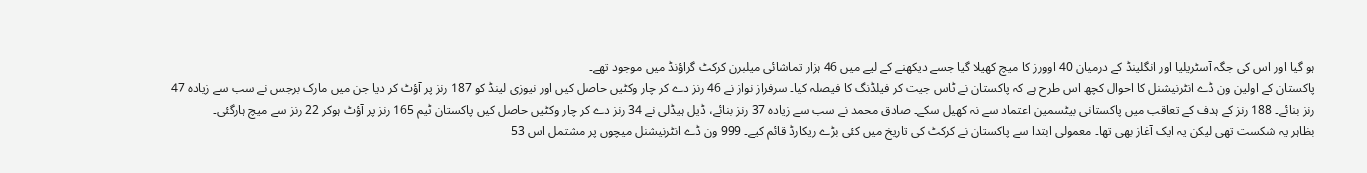ہو گیا اور اس کی جگہ آسٹریلیا اور انگلینڈ کے درمیان 40 اوورز کا میچ کھیلا گیا جسے دیکھنے کے لیے میں 46 ہزار تماشائی میلبرن کرکٹ گراؤنڈ میں موجود تھے۔
پاکستان کے اولین ون ڈے انٹرنیشنل کا احوال کچھ اس طرح ہے کہ پاکستان نے ٹاس جیت کر فیلڈنگ کا فیصلہ کیا۔ سرفراز نواز نے 46 رنز دے کر چار وکٹیں حاصل کیں اور نیوزی لینڈ کو 187 رنز پر آؤٹ کر دیا جن میں مارک برجس نے سب سے زیادہ 47 رنز بنائے۔ 188 رنز کے ہدف کے تعاقب میں پاکستانی بیٹسمین اعتماد سے نہ کھیل سکے۔ صادق محمد نے سب سے زیادہ 37 رنز بنائے، ڈیل ہیڈلی نے 34 رنز دے کر چار وکٹیں حاصل کیں پاکستان ٹیم 165 رنز پر آؤٹ ہوکر 22 رنز سے میچ ہارگئی۔
بظاہر یہ شکست تھی لیکن یہ ایک آغاز بھی تھا۔ معمولی ابتدا سے پاکستان نے کرکٹ کی تاریخ میں کئی بڑے ریکارڈ قائم کیے۔ 999 ون ڈے انٹرنیشنل میچوں پر مشتمل اس 53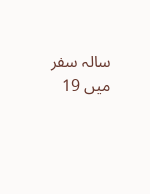سالہ سفر میں 19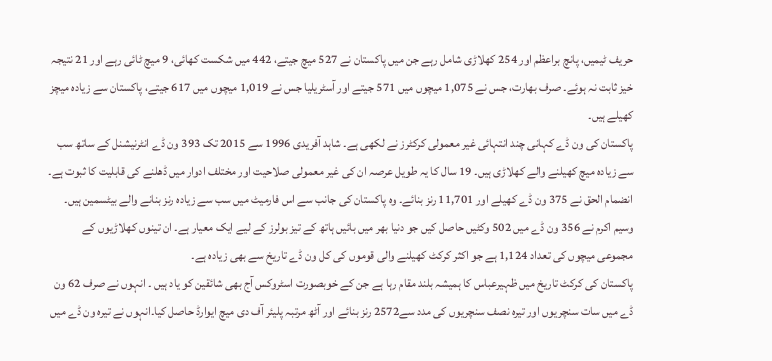حریف ٹیمیں، پانچ براعظم اور 254 کھلاڑی شامل رہے جن میں پاکستان نے 527 میچ جیتے، 442 میں شکست کھائی، 9 میچ ٹائی رہے اور 21 نتیجہ خیز ثابت نہ ہوئے۔ صرف بھارت، جس نے 1,075 میچوں میں 571 جیتے اور آسٹریلیا جس نے 1,019 میچوں میں 617 جیتے، پاکستان سے زیادہ میچز کھیلے ہیں۔
پاکستان کی ون ڈے کہانی چند انتہائی غیر معمولی کرکٹرز نے لکھی ہے۔ شاہد آفریدی 1996 سے 2015 تک 393 ون ڈے انٹرنیشنل کے ساتھ سب سے زیادہ میچ کھیلنے والے کھلاڑی ہیں۔ 19 سال کا یہ طویل عرصہ ان کی غیر معمولی صلاحیت اور مختلف ادوار میں ڈھلنے کی قابلیت کا ثبوت ہے۔
انضمام الحق نے 375 ون ڈے کھیلے اور 11,701 رنز بنائے۔ وہ پاکستان کی جانب سے اس فارمیٹ میں سب سے زیادہ رنز بنانے والے بیٹسمین ہیں۔
وسیم اکرم نے 356 ون ڈے میں 502 وکٹیں حاصل کیں جو دنیا بھر میں بائیں ہاتھ کے تیز بولرز کے لیے ایک معیار ہے۔ ان تینوں کھلاڑیوں کے مجموعی میچوں کی تعداد 1,124 ہے جو اکثر کرکٹ کھیلنے والی قوموں کی کل ون ڈے تاریخ سے بھی زیادہ ہے۔
پاکستان کی کرکٹ تاریخ میں ظہیرعباس کا ہمیشہ بلند مقام رہا ہے جن کے خوبصورت اسٹروکس آج بھی شائقین کو یاد ہیں ۔ انہوں نے صرف 62 ون ڈے میں سات سنچریوں اور تیرہ نصف سنچریوں کی مدد سے2572 رنز بنائے اور آٹھ مرتبہ پلیئر آف دی میچ ایوارڈ حاصل کیا۔انہوں نے تیرہ ون ڈے میں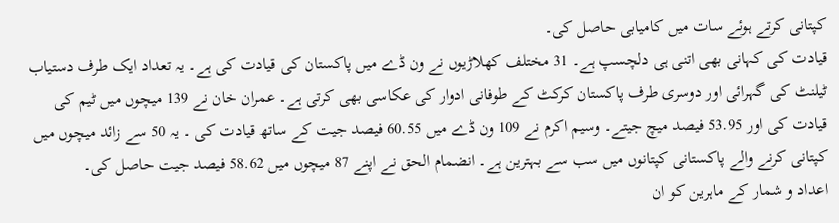کپتانی کرتے ہوئے سات میں کامیابی حاصل کی۔
قیادت کی کہانی بھی اتنی ہی دلچسپ ہے۔ 31 مختلف کھلاڑیوں نے ون ڈے میں پاکستان کی قیادت کی ہے۔ یہ تعداد ایک طرف دستیاب ٹیلنٹ کی گہرائی اور دوسری طرف پاکستان کرکٹ کے طوفانی ادوار کی عکاسی بھی کرتی ہے۔ عمران خان نے 139 میچوں میں ٹیم کی قیادت کی اور 53.95 فیصد میچ جیتے۔ وسیم اکرم نے 109 ون ڈے میں 60.55 فیصد جیت کے ساتھ قیادت کی ۔ یہ 50 سے زائد میچوں میں کپتانی کرنے والے پاکستانی کپتانوں میں سب سے بہترین ہے۔ انضمام الحق نے اپنے 87 میچوں میں 58.62 فیصد جیت حاصل کی۔
اعداد و شمار کے ماہرین کو ان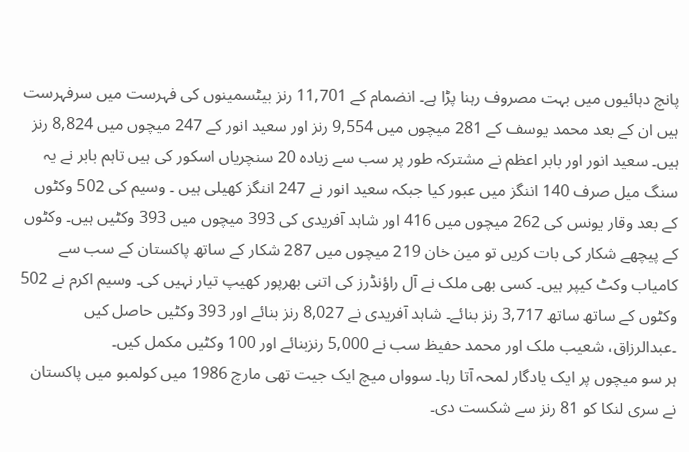پانچ دہائیوں میں بہت مصروف رہنا پڑا ہے۔ انضمام کے 11,701 رنز بیٹسمینوں کی فہرست میں سرفہرست ہیں ان کے بعد محمد یوسف کے 281 میچوں میں 9,554 رنز اور سعید انور کے 247 میچوں میں 8,824 رنز ہیں۔ سعید انور اور بابر اعظم نے مشترکہ طور پر سب سے زیادہ 20 سنچریاں اسکور کی ہیں تاہم بابر نے یہ سنگ میل صرف 140 اننگز میں عبور کیا جبکہ سعید انور نے 247 اننگز کھیلی ہیں ۔ وسیم کی 502 وکٹوں کے بعد وقار یونس کی 262 میچوں میں 416 اور شاہد آفریدی کی 393 میچوں میں 393 وکٹیں ہیں۔ وکٹوں کے پیچھے شکار کی بات کریں تو مین خان 219 میچوں میں 287 شکار کے ساتھ پاکستان کے سب سے کامیاب وکٹ کیپر ہیں۔ کسی بھی ملک نے آل راؤنڈرز کی اتنی بھرپور کھیپ تیار نہیں کی۔ وسیم اکرم نے 502 وکٹوں کے ساتھ ساتھ 3,717 رنز بنائے۔ شاہد آفریدی نے 8,027 رنز بنائے اور 393 وکٹیں حاصل کیں ۔عبدالرزاق، شعیب ملک اور محمد حفیظ سب نے 5,000 رنزبنائے اور 100 وکٹیں مکمل کیں۔
ہر سو میچوں پر ایک یادگار لمحہ آتا رہا۔ سوواں میچ ایک جیت تھی مارچ 1986 میں کولمبو میں پاکستان نے سری لنکا کو 81 رنز سے شکست دی۔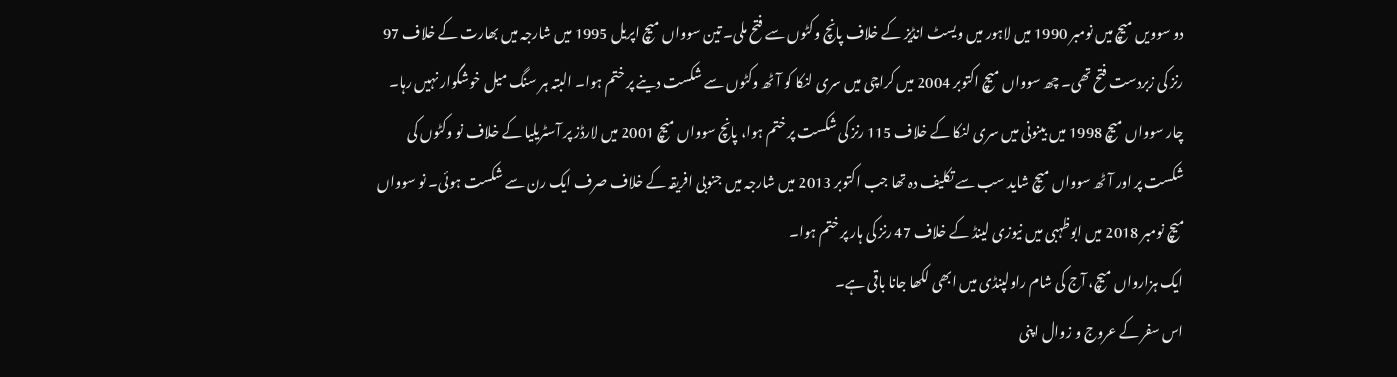دو سوویں میچ میں نومبر 1990 میں لاہور میں ویسٹ انڈیز کے خلاف پانچ وکٹوں سے فتح ملی۔ تین سوواں میچ اپریل 1995 میں شارجہ میں بھارت کے خلاف 97 رنز کی زبردست فتح تھی۔ چھ سوواں میچ اکتوبر 2004 میں کراچی میں سری لنکا کو آٹھ وکٹوں سے شکست دینے پر ختم ہوا۔ البتہ ہر سنگ میل خوشگوار نہیں رہا۔ چار سوواں میچ 1998 میں بینونی میں سری لنکا کے خلاف 115 رنز کی شکست پر ختم ہوا، پانچ سوواں میچ 2001 میں لارڈز پر آسٹریلیا کے خلاف نو وکٹوں کی شکست پر اور آٹھ سوواں میچ شاید سب سے تکلیف دہ تھا جب اکتوبر 2013 میں شارجہ میں جنوبی افریقہ کے خلاف صرف ایک رن سے شکست ہوئی۔ نو سوواں میچ نومبر 2018 میں ابوظہبی میں نیوزی لینڈ کے خلاف 47 رنز کی ہار پر ختم ہوا۔
ایک ہزارواں میچ، آج کی شام راولپنڈی میں ابھی لکھا جانا باقی ہے۔
اس سفر کے عروج و زوال اپنی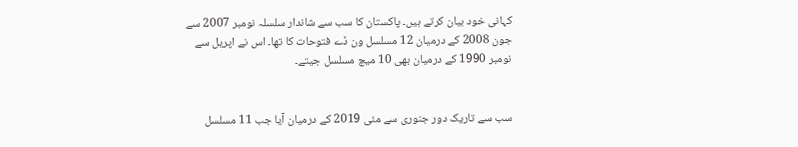کہانی خود بیان کرتے ہیں۔ پاکستان کا سب سے شاندار سلسلہ نومبر 2007 سے جون 2008 کے درمیان 12 مسلسل ون ڈے فتوحات کا تھا۔ اس نے اپریل سے نومبر 1990 کے درمیان بھی 10 میچ مسلسل جیتے۔


سب سے تاریک دور جنوری سے مئی 2019 کے درمیان آیا جب 11 مسلسل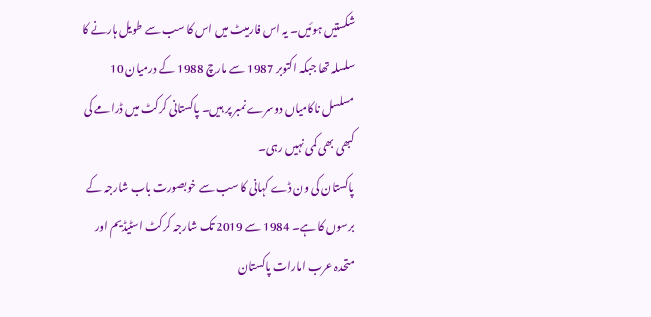شکستیں ہوئیں۔ یہ اس فارمیٹ میں اس کا سب سے طویل ہارنے کا سلسلہ تھا جبکہ اکتوبر 1987 سے مارچ 1988 کے درمیان 10 مسلسل ناکامیاں دوسرے نمبر پر ہیں۔ پاکستانی کرکٹ میں ڈرامے کی کبھی بھی کمی نہیں رہی۔
پاکستان کی ون ڈے کہانی کا سب سے خوبصورت باب شارجہ کے برسوں کا ہے۔ 1984 سے 2019 تک شارجہ کرکٹ اسٹیڈیم اور متحدہ عرب امارات پاکستان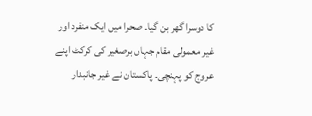کا دوسرا گھر بن گیا۔ صحرا میں ایک منفرد اور غیر معمولی مقام جہاں برصغیر کی کرکٹ اپنے عروج کو پہنچی۔ پاکستان نے غیر جانبدار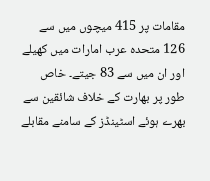مقامات پر 415 میچوں میں سے 126 متحدہ عرب امارات میں کھیلے اور ان میں سے 83 جیتے۔ خاص طور پر بھارت کے خلاف شائقین سے بھرے ہوئے اسٹینڈز کے سامنے مقابلے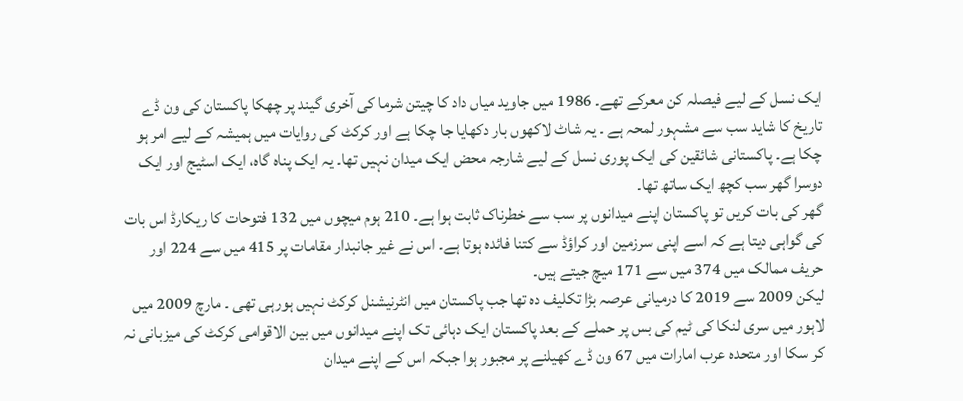ایک نسل کے لیے فیصلہ کن معرکے تھے۔ 1986 میں جاوید میاں داد کا چیتن شرما کی آخری گیند پر چھکا پاکستان کی ون ڈے تاریخ کا شاید سب سے مشہور لمحہ ہے ۔ یہ شاٹ لاکھوں بار دکھایا جا چکا ہے اور کرکٹ کی روایات میں ہمیشہ کے لیے امر ہو چکا ہے۔ پاکستانی شائقین کی ایک پوری نسل کے لیے شارجہ محض ایک میدان نہیں تھا۔ یہ ایک پناہ گاہ، ایک اسٹیج اور ایک دوسرا گھر سب کچھ ایک ساتھ تھا۔
گھر کی بات کریں تو پاکستان اپنے میدانوں پر سب سے خطرناک ثابت ہوا ہے۔ 210 ہوم میچوں میں 132 فتوحات کا ریکارڈ اس بات کی گواہی دیتا ہے کہ اسے اپنی سرزمین اور کراؤڈ سے کتنا فائدہ ہوتا ہے۔ اس نے غیر جانبدار مقامات پر 415 میں سے 224 اور حریف ممالک میں 374 میں سے 171 میچ جیتے ہیں۔
لیکن 2009 سے 2019 کا درمیانی عرصہ بڑا تکلیف دہ تھا جب پاکستان میں انٹرنیشنل کرکٹ نہیں ہورہی تھی ۔ مارچ 2009 میں لاہور میں سری لنکا کی ٹیم کی بس پر حملے کے بعد پاکستان ایک دہائی تک اپنے میدانوں میں بین الاقوامی کرکٹ کی میزبانی نہ کر سکا اور متحدہ عرب امارات میں 67 ون ڈے کھیلنے پر مجبور ہوا جبکہ اس کے اپنے میدان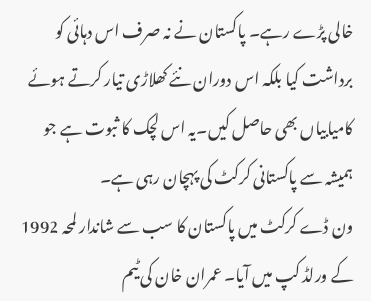خالی پڑے رہے۔ پاکستان نے نہ صرف اس دہائی کو برداشت کیا بلکہ اس دوران نئے کھلاڑی تیار کرتے ہوئے کامیابیاں بھی حاصل کیں۔یہ اس لچک کا ثبوت ہے جو ہمیشہ سے پاکستانی کرکٹ کی پہچان رہی ہے۔
ون ڈے کرکٹ میں پاکستان کا سب سے شاندار لمحہ 1992 کے ورلڈ کپ میں آیا۔ عمران خان کی ٹیم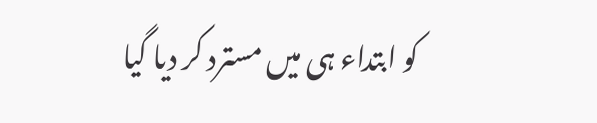کو ابتداء ہی میں مسترد کر دیا گیا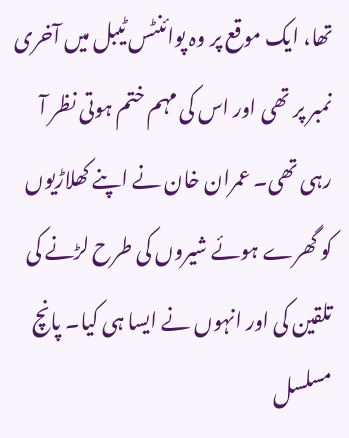تھا، ایک موقع پر وہ پوائنٹس ٹیبل میں آخری نمبر پر تھی اور اس کی مہم ختم ہوتی نظر آ رہی تھی۔ عمران خان نے اپنے کھلاڑیوں کو گھرے ہوئے شیروں کی طرح لڑنے کی تلقین کی اور انہوں نے ایسا ہی کیا۔ پانچ مسلسل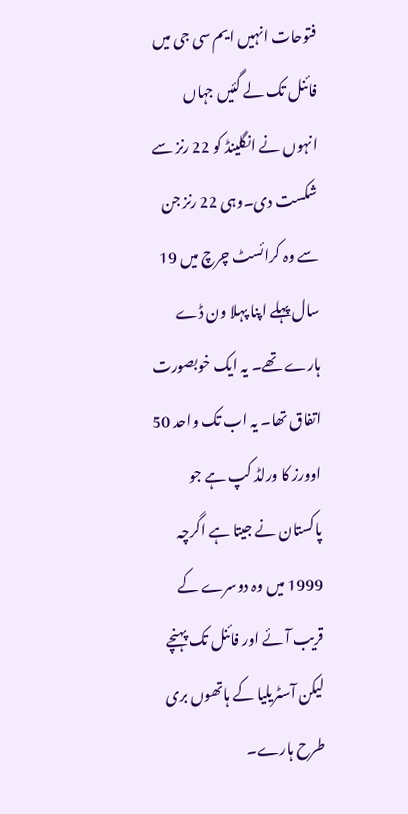فتوحات انہیں ایم سی جی میں فائنل تک لے گئیں جہاں انہوں نے انگلینڈ کو 22 رنز سے شکست دی۔وہی 22 رنز جن سے وہ کرائسٹ چرچ میں 19 سال پہلے اپنا پہلا ون ڈے ہارے تھے۔ یہ ایک خوبصورت اتفاق تھا۔ یہ اب تک واحد 50 اوورز کا ورلڈ کپ ہے جو پاکستان نے جیتا ہے اگرچہ 1999 میں وہ دوسرے کے قریب آئے اور فائنل تک پہنچے لیکن آسٹریلیا کے ہاتھوں بری طرح ہارے۔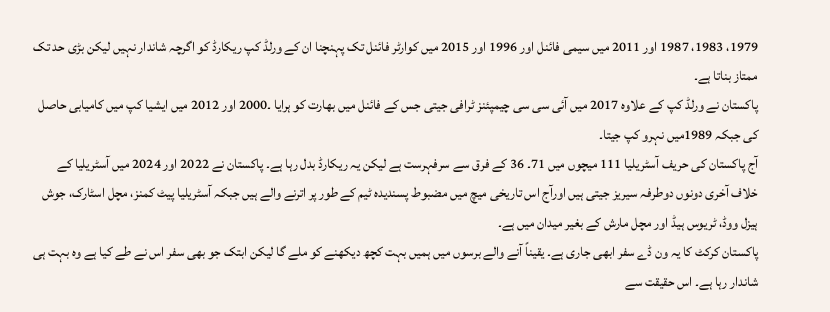1979، 1983، 1987 اور 2011 میں سیمی فائنل اور 1996 اور 2015 میں کوارٹر فائنل تک پہنچنا ان کے ورلڈ کپ ریکارڈ کو اگرچہ شاندار نہیں لیکن بڑی حد تک ممتاز بناتا ہے۔
پاکستان نے ورلڈ کپ کے علاوہ 2017 میں آئی سی سی چیمپئنز ٹرافی جیتی جس کے فائنل میں بھارت کو ہرایا ۔2000 اور 2012 میں ایشیا کپ میں کامیابی حاصل کی جبکہ 1989میں نہرو کپ جیتا۔
آج پاکستان کی حریف آسٹریلیا 111 میچوں میں 71۔ 36 کے فرق سے سرفہرست ہے لیکن یہ ریکارڈ بدل رہا ہے۔ پاکستان نے 2022 اور 2024 میں آسٹریلیا کے خلاف آخری دونوں دوطرفہ سیریز جیتی ہیں اورآج اس تاریخی میچ میں مضبوط پسندیدہ ٹیم کے طور پر اترنے والے ہیں جبکہ آسٹریلیا پیٹ کمنز، مچل اسٹارک، جوش ہیزل ووڈ، ٹریوس ہیڈ اور مچل مارش کے بغیر میدان میں ہے۔
پاکستان کرکٹ کا یہ ون ڈے سفر ابھی جاری ہے۔ یقیناً آنے والے برسوں میں ہمیں بہت کچھ دیکھنے کو ملے گا لیکن ابتک جو بھی سفر اس نے طے کیا ہے وہ بہت ہی شاندار رہا ہے۔ اس حقیقت سے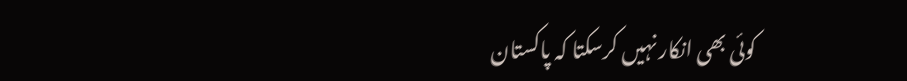کوئی بھی انکار نہیں کرسکتا کہ پاکستان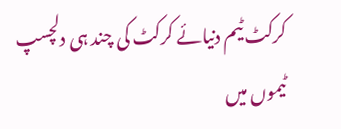کرکٹ ٹیم دنیائے کرکٹ کی چند ہی دلچسپ ٹیموں میں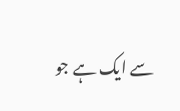سے ایک ہے جو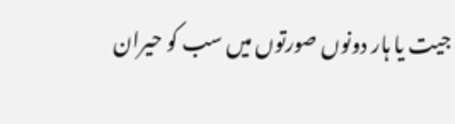جیت یا ہار دونوں صورتوں میں سب کو حیران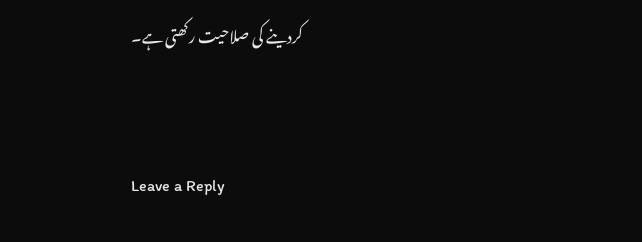کردینے کی صلاحیت رکھتی ہے۔



Leave a Reply